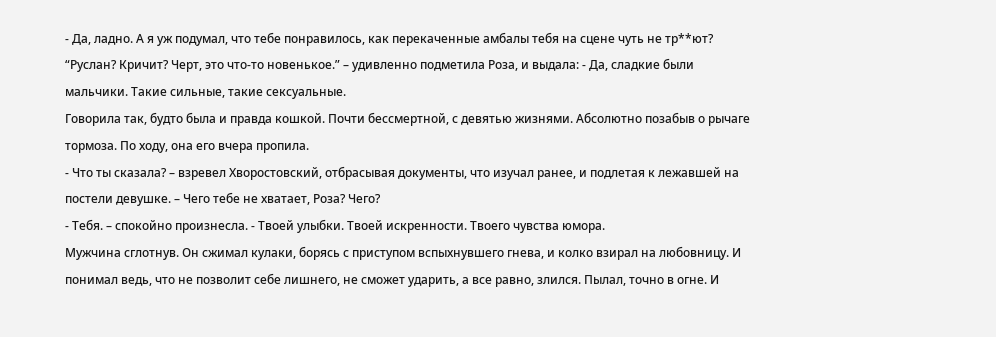- Да, ладно. А я уж подумал, что тебе понравилось, как перекаченные амбалы тебя на сцене чуть не тр**ют?
“Руслан? Кричит? Черт, это что-то новенькое.” – удивленно подметила Роза, и выдала: - Да, сладкие были мальчики. Такие сильные, такие сексуальные.
Говорила так, будто была и правда кошкой. Почти бессмертной, с девятью жизнями. Абсолютно позабыв о рычаге тормоза. По ходу, она его вчера пропила.
- Что ты сказала? – взревел Хворостовский, отбрасывая документы, что изучал ранее, и подлетая к лежавшей на постели девушке. – Чего тебе не хватает, Роза? Чего?
- Тебя. – спокойно произнесла. - Твоей улыбки. Твоей искренности. Твоего чувства юмора.
Мужчина сглотнув. Он сжимал кулаки, борясь с приступом вспыхнувшего гнева, и колко взирал на любовницу. И понимал ведь, что не позволит себе лишнего, не сможет ударить, а все равно, злился. Пылал, точно в огне. И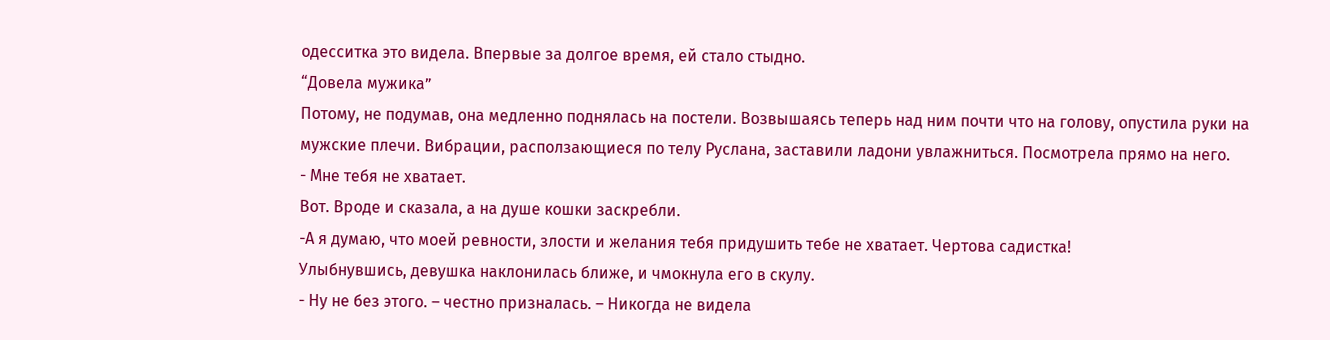одесситка это видела. Впервые за долгое время, ей стало стыдно.
“Довела мужика”
Потому, не подумав, она медленно поднялась на постели. Возвышаясь теперь над ним почти что на голову, опустила руки на мужские плечи. Вибрации, расползающиеся по телу Руслана, заставили ладони увлажниться. Посмотрела прямо на него.
- Мне тебя не хватает.
Вот. Вроде и сказала, а на душе кошки заскребли.
-А я думаю, что моей ревности, злости и желания тебя придушить тебе не хватает. Чертова садистка!
Улыбнувшись, девушка наклонилась ближе, и чмокнула его в скулу.
- Ну не без этого. – честно призналась. – Никогда не видела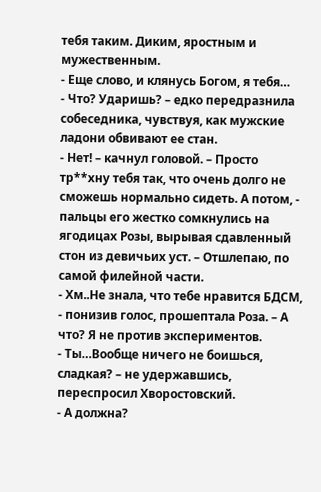тебя таким. Диким, яростным и мужественным.
- Еще слово, и клянусь Богом, я тебя…
- Что? Ударишь? – едко передразнила собеседника, чувствуя, как мужские ладони обвивают ее стан.
- Нет! – качнул головой. – Просто тр**хну тебя так, что очень долго не сможешь нормально сидеть. А потом, - пальцы его жестко сомкнулись на ягодицах Розы, вырывая сдавленный стон из девичьих уст. – Отшлепаю, по самой филейной части.
- Хм..Не знала, что тебе нравится БДСМ, - понизив голос, прошептала Роза. – А что? Я не против экспериментов.
- Ты…Вообще ничего не боишься, сладкая? – не удержавшись, переспросил Хворостовский.
- А должна?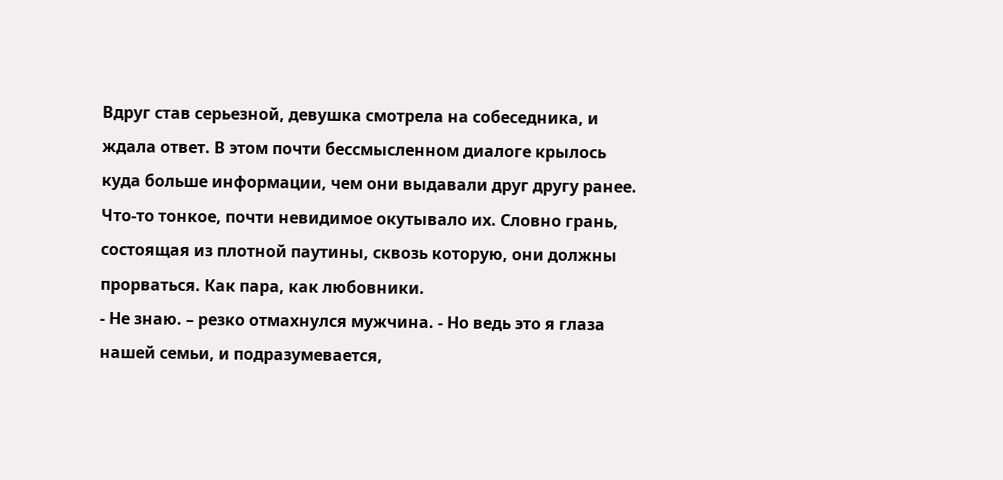Вдруг став серьезной, девушка смотрела на собеседника, и ждала ответ. В этом почти бессмысленном диалоге крылось куда больше информации, чем они выдавали друг другу ранее. Что-то тонкое, почти невидимое окутывало их. Словно грань, состоящая из плотной паутины, сквозь которую, они должны прорваться. Как пара, как любовники.
- Не знаю. – резко отмахнулся мужчина. - Но ведь это я глаза нашей семьи, и подразумевается,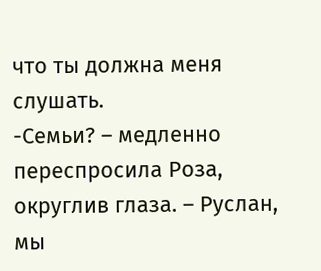что ты должна меня слушать.
-Семьи? – медленно переспросила Роза, округлив глаза. – Руслан, мы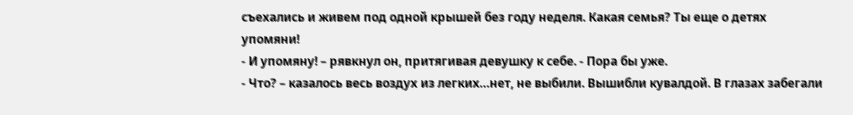съехались и живем под одной крышей без году неделя. Какая семья? Ты еще о детях упомяни!
- И упомяну! – рявкнул он, притягивая девушку к себе. - Пора бы уже.
- Что? – казалось весь воздух из легких…нет, не выбили. Вышибли кувалдой. В глазах забегали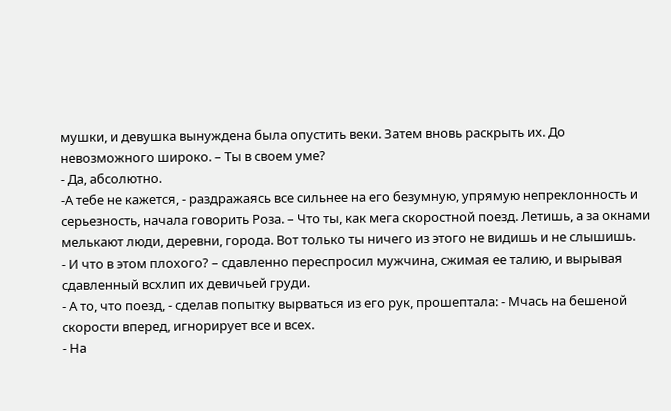мушки, и девушка вынуждена была опустить веки. Затем вновь раскрыть их. До невозможного широко. – Ты в своем уме?
- Да, абсолютно.
-А тебе не кажется, - раздражаясь все сильнее на его безумную, упрямую непреклонность и серьезность, начала говорить Роза. – Что ты, как мега скоростной поезд. Летишь, а за окнами мелькают люди, деревни, города. Вот только ты ничего из этого не видишь и не слышишь.
- И что в этом плохого? – сдавленно переспросил мужчина, сжимая ее талию, и вырывая сдавленный всхлип их девичьей груди.
- А то, что поезд, - сделав попытку вырваться из его рук, прошептала: - Мчась на бешеной скорости вперед, игнорирует все и всех.
- На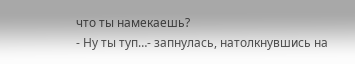что ты намекаешь?
- Ну ты туп…- запнулась, натолкнувшись на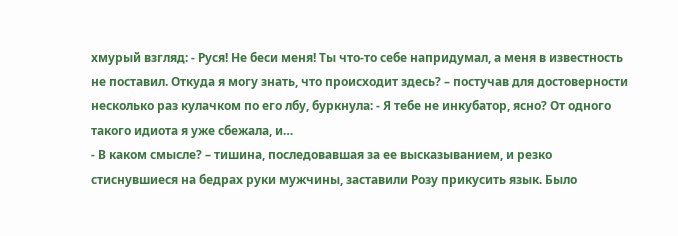хмурый взгляд: - Руся! Не беси меня! Ты что-то себе напридумал, а меня в известность не поставил. Откуда я могу знать, что происходит здесь? – постучав для достоверности несколько раз кулачком по его лбу, буркнула: - Я тебе не инкубатор, ясно? От одного такого идиота я уже сбежала, и…
- В каком смысле? – тишина, последовавшая за ее высказыванием, и резко стиснувшиеся на бедрах руки мужчины, заставили Розу прикусить язык. Было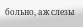больно, аж слезы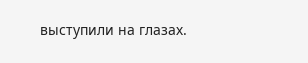выступили на глазах.